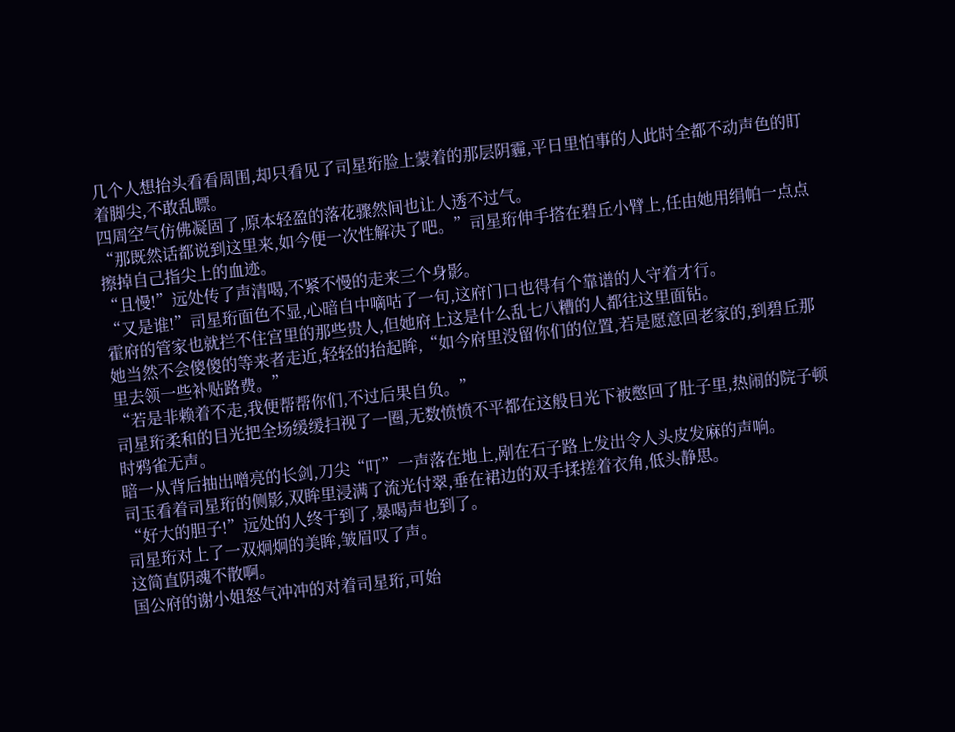几个人想抬头看看周围,却只看见了司星珩脸上蒙着的那层阴霾,平日里怕事的人此时全都不动声色的盯着脚尖,不敢乱瞟。
四周空气仿佛凝固了,原本轻盈的落花骤然间也让人透不过气。
“那既然话都说到这里来,如今便一次性解决了吧。”司星珩伸手搭在碧丘小臂上,任由她用绢帕一点点擦掉自己指尖上的血迹。
“且慢!”远处传了声清喝,不紧不慢的走来三个身影。
“又是谁!”司星珩面色不显,心暗自中嘀咕了一句,这府门口也得有个靠谱的人守着才行。
霍府的管家也就拦不住宫里的那些贵人,但她府上这是什么乱七八糟的人都往这里面钻。
她当然不会傻傻的等来者走近,轻轻的抬起眸,“如今府里没留你们的位置,若是愿意回老家的,到碧丘那里去领一些补贴路费。”
“若是非赖着不走,我便帮帮你们,不过后果自负。”
司星珩柔和的目光把全场缓缓扫视了一圈,无数愤愤不平都在这般目光下被憋回了肚子里,热闹的院子顿时鸦雀无声。
暗一从背后抽出噌亮的长剑,刀尖“叮”一声落在地上,剐在石子路上发出令人头皮发麻的声响。
司玉看着司星珩的侧影,双眸里浸满了流光付翠,垂在裙边的双手揉搓着衣角,低头静思。
“好大的胆子!”远处的人终于到了,暴喝声也到了。
司星珩对上了一双炯炯的美眸,皱眉叹了声。
这简直阴魂不散啊。
国公府的谢小姐怒气冲冲的对着司星珩,可始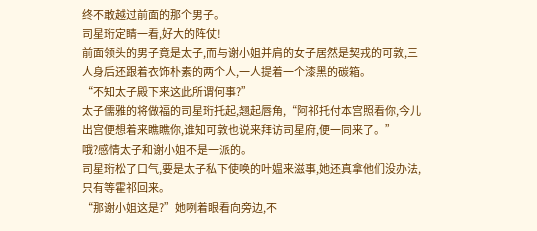终不敢越过前面的那个男子。
司星珩定睛一看,好大的阵仗!
前面领头的男子竟是太子,而与谢小姐并肩的女子居然是契戎的可敦,三人身后还跟着衣饰朴素的两个人,一人提着一个漆黑的碳箱。
“不知太子殿下来这此所谓何事?”
太子儒雅的将做福的司星珩托起,翘起唇角,“阿祁托付本宫照看你,今儿出宫便想着来瞧瞧你,谁知可敦也说来拜访司星府,便一同来了。”
哦?感情太子和谢小姐不是一派的。
司星珩松了口气,要是太子私下使唤的叶媪来滋事,她还真拿他们没办法,只有等霍祁回来。
“那谢小姐这是?”她咧着眼看向旁边,不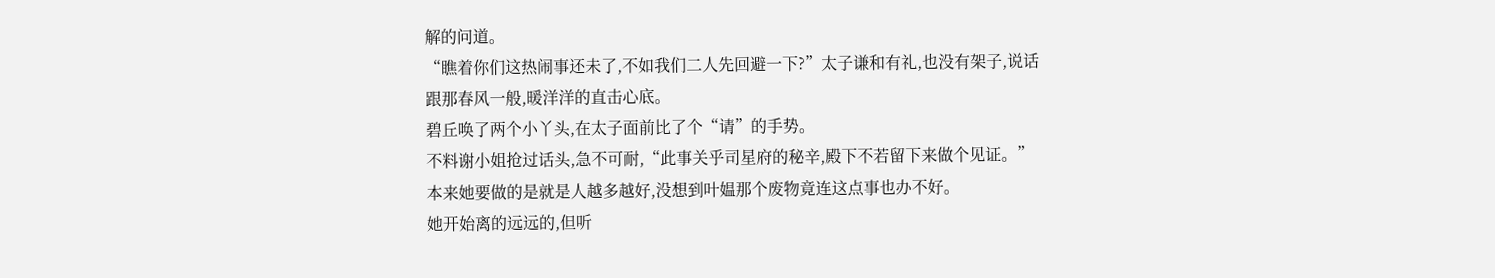解的问道。
“瞧着你们这热闹事还未了,不如我们二人先回避一下?”太子谦和有礼,也没有架子,说话跟那春风一般,暖洋洋的直击心底。
碧丘唤了两个小丫头,在太子面前比了个“请”的手势。
不料谢小姐抢过话头,急不可耐,“此事关乎司星府的秘辛,殿下不若留下来做个见证。”
本来她要做的是就是人越多越好,没想到叶媪那个废物竟连这点事也办不好。
她开始离的远远的,但听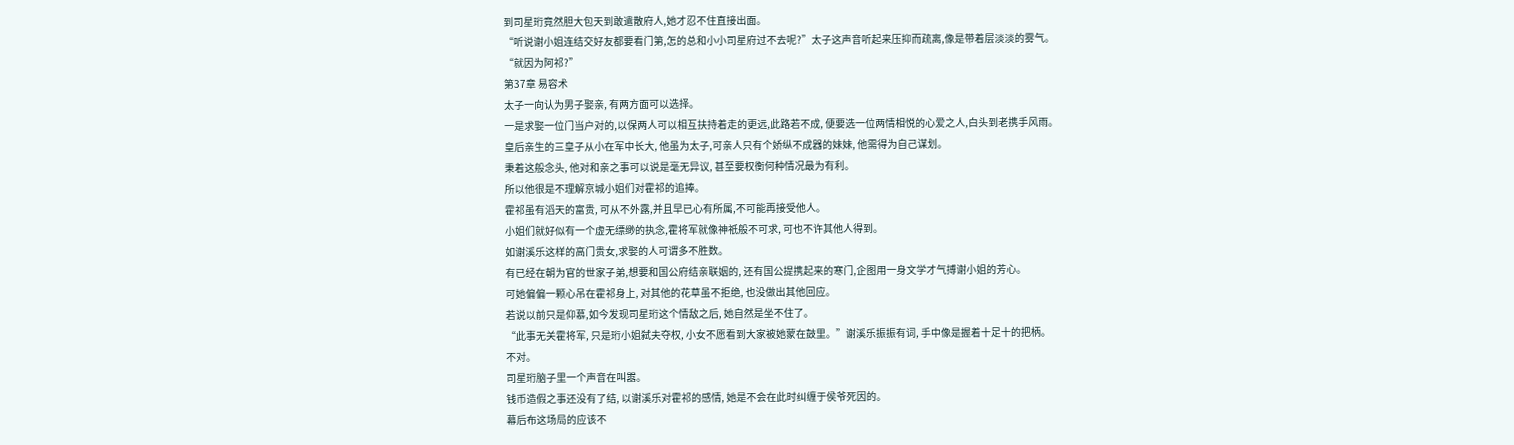到司星珩竟然胆大包天到敢遣散府人,她才忍不住直接出面。
“听说谢小姐连结交好友都要看门第,怎的总和小小司星府过不去呢?”太子这声音听起来压抑而疏离,像是带着层淡淡的雾气。
“就因为阿祁?”
第37章 易容术
太子一向认为男子娶亲, 有两方面可以选择。
一是求娶一位门当户对的,以保两人可以相互扶持着走的更远,此路若不成, 便要选一位两情相悦的心爱之人,白头到老携手风雨。
皇后亲生的三皇子从小在军中长大, 他虽为太子,可亲人只有个娇纵不成器的妹妹, 他需得为自己谋划。
秉着这般念头, 他对和亲之事可以说是毫无异议, 甚至要权衡何种情况最为有利。
所以他很是不理解京城小姐们对霍祁的追捧。
霍祁虽有滔天的富贵, 可从不外露,并且早已心有所属,不可能再接受他人。
小姐们就好似有一个虚无缥缈的执念,霍将军就像神祇般不可求, 可也不许其他人得到。
如谢溪乐这样的高门贵女,求娶的人可谓多不胜数。
有已经在朝为官的世家子弟,想要和国公府结亲联姻的, 还有国公提携起来的寒门,企图用一身文学才气搏谢小姐的芳心。
可她偏偏一颗心吊在霍祁身上, 对其他的花草虽不拒绝, 也没做出其他回应。
若说以前只是仰慕,如今发现司星珩这个情敌之后, 她自然是坐不住了。
“此事无关霍将军, 只是珩小姐弑夫夺权, 小女不愿看到大家被她蒙在鼓里。”谢溪乐振振有词, 手中像是握着十足十的把柄。
不对。
司星珩脑子里一个声音在叫嚣。
钱币造假之事还没有了结, 以谢溪乐对霍祁的感情, 她是不会在此时纠缠于侯爷死因的。
幕后布这场局的应该不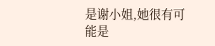是谢小姐,她很有可能是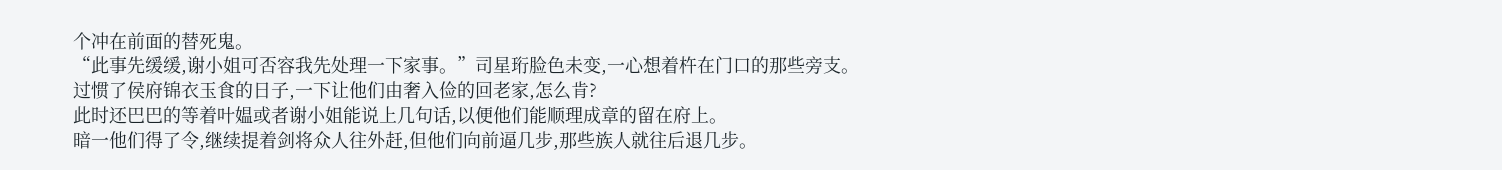个冲在前面的替死鬼。
“此事先缓缓,谢小姐可否容我先处理一下家事。”司星珩脸色未变,一心想着杵在门口的那些旁支。
过惯了侯府锦衣玉食的日子,一下让他们由奢入俭的回老家,怎么肯?
此时还巴巴的等着叶媪或者谢小姐能说上几句话,以便他们能顺理成章的留在府上。
暗一他们得了令,继续提着剑将众人往外赶,但他们向前逼几步,那些族人就往后退几步。